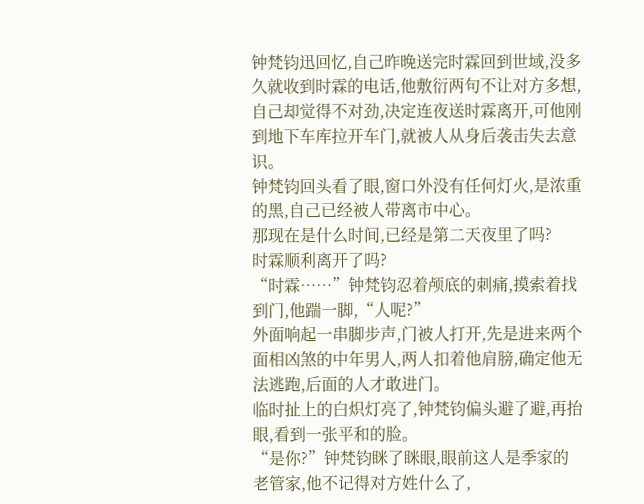钟梵钧迅回忆,自己昨晚送完时霖回到世域,没多久就收到时霖的电话,他敷衍两句不让对方多想,自己却觉得不对劲,决定连夜送时霖离开,可他刚到地下车库拉开车门,就被人从身后袭击失去意识。
钟梵钧回头看了眼,窗口外没有任何灯火,是浓重的黑,自己已经被人带离市中心。
那现在是什么时间,已经是第二天夜里了吗?
时霖顺利离开了吗?
“时霖……”钟梵钧忍着颅底的刺痛,摸索着找到门,他踹一脚,“人呢?”
外面响起一串脚步声,门被人打开,先是进来两个面相凶煞的中年男人,两人扣着他肩膀,确定他无法逃跑,后面的人才敢进门。
临时扯上的白炽灯亮了,钟梵钧偏头避了避,再抬眼,看到一张平和的脸。
“是你?”钟梵钧眯了眯眼,眼前这人是季家的老管家,他不记得对方姓什么了,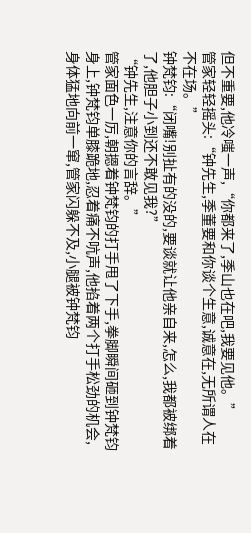但不重要,他冷嗤一声,“你都来了,季山也在吧,我要见他。”
管家轻轻摇头:“钟先生,季董要和你谈个生意,诚意在,无所谓人在不在场。”
钟梵钧:“闭嘴!别扯有的没的,要谈就让他亲自来,怎么,我都被绑着了,他胆子小到还不敢见我?”
“钟先生,注意你的言辞。”
管家面色一厉,朝摁着钟梵钧的打手甩了下手,拳脚瞬间砸到钟梵钧身上,钟梵钧单膝跪地,忍着痛不吭声,他掐着两个打手松劲的机会,身体猛地向前一窜,管家闪躲不及,小腿被钟梵钧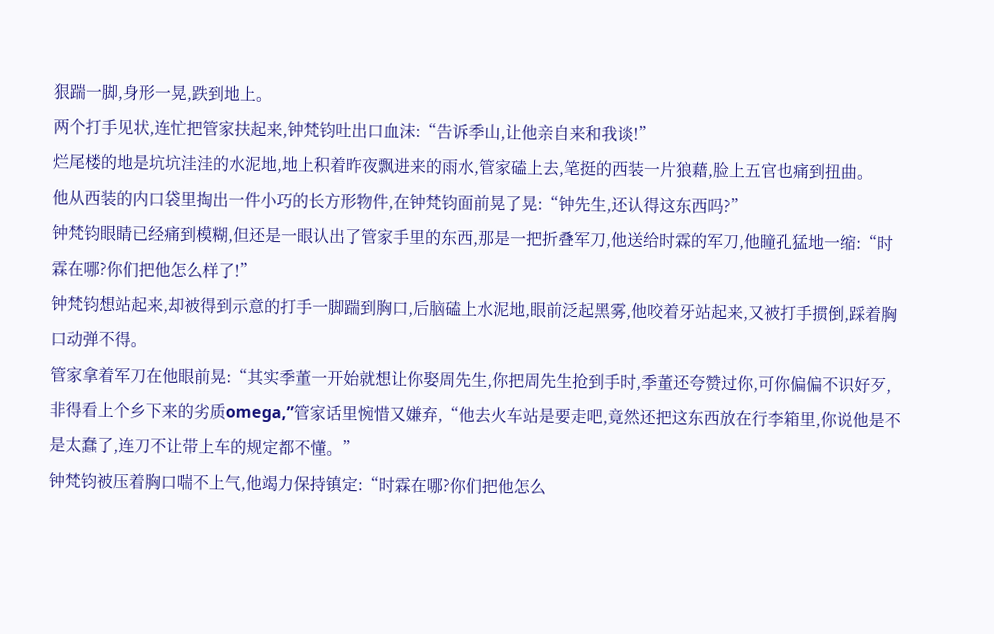狠踹一脚,身形一晃,跌到地上。
两个打手见状,连忙把管家扶起来,钟梵钧吐出口血沫:“告诉季山,让他亲自来和我谈!”
烂尾楼的地是坑坑洼洼的水泥地,地上积着昨夜飘进来的雨水,管家磕上去,笔挺的西装一片狼藉,脸上五官也痛到扭曲。
他从西装的内口袋里掏出一件小巧的长方形物件,在钟梵钧面前晃了晃:“钟先生,还认得这东西吗?”
钟梵钧眼睛已经痛到模糊,但还是一眼认出了管家手里的东西,那是一把折叠军刀,他送给时霖的军刀,他瞳孔猛地一缩:“时霖在哪?你们把他怎么样了!”
钟梵钧想站起来,却被得到示意的打手一脚踹到胸口,后脑磕上水泥地,眼前泛起黑雾,他咬着牙站起来,又被打手掼倒,踩着胸口动弹不得。
管家拿着军刀在他眼前晃:“其实季董一开始就想让你娶周先生,你把周先生抢到手时,季董还夸赞过你,可你偏偏不识好歹,非得看上个乡下来的劣质omega,”管家话里惋惜又嫌弃,“他去火车站是要走吧,竟然还把这东西放在行李箱里,你说他是不是太蠢了,连刀不让带上车的规定都不懂。”
钟梵钧被压着胸口喘不上气,他竭力保持镇定:“时霖在哪?你们把他怎么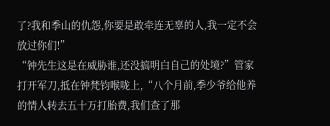了?我和季山的仇怨,你要是敢牵连无辜的人,我一定不会放过你们!”
“钟先生这是在威胁谁,还没搞明白自己的处境?”管家打开军刀,抵在钟梵钧喉咙上,“八个月前,季少爷给他养的情人转去五十万打胎费,我们查了那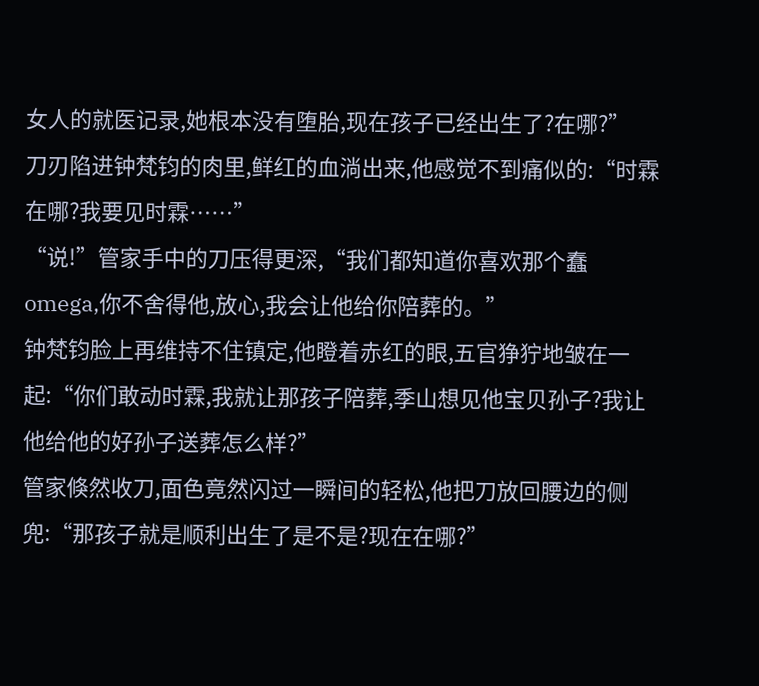女人的就医记录,她根本没有堕胎,现在孩子已经出生了?在哪?”
刀刃陷进钟梵钧的肉里,鲜红的血淌出来,他感觉不到痛似的:“时霖在哪?我要见时霖……”
“说!”管家手中的刀压得更深,“我们都知道你喜欢那个蠢omega,你不舍得他,放心,我会让他给你陪葬的。”
钟梵钧脸上再维持不住镇定,他瞪着赤红的眼,五官狰狞地皱在一起:“你们敢动时霖,我就让那孩子陪葬,季山想见他宝贝孙子?我让他给他的好孙子送葬怎么样?”
管家倏然收刀,面色竟然闪过一瞬间的轻松,他把刀放回腰边的侧兜:“那孩子就是顺利出生了是不是?现在在哪?”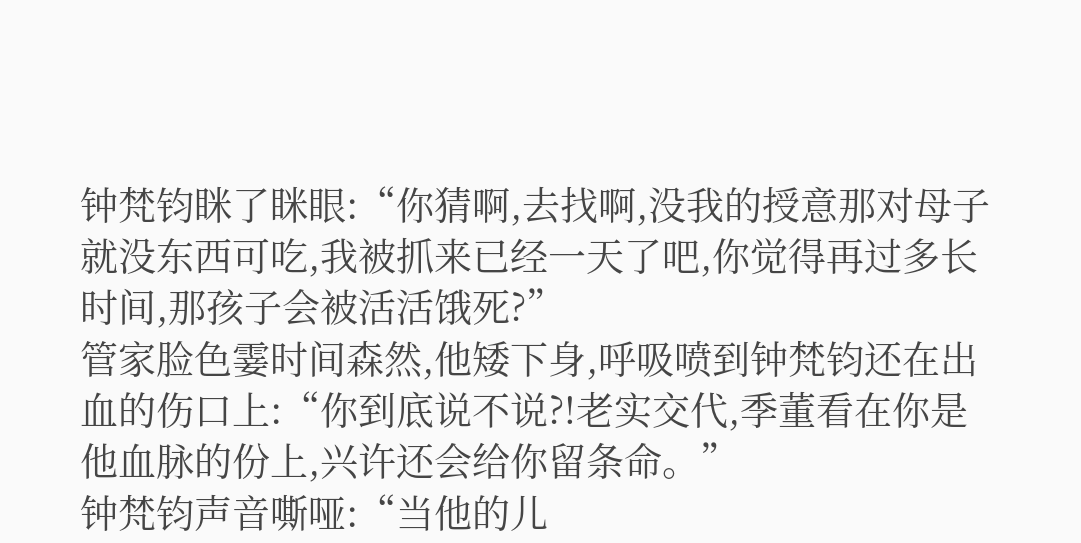钟梵钧眯了眯眼:“你猜啊,去找啊,没我的授意那对母子就没东西可吃,我被抓来已经一天了吧,你觉得再过多长时间,那孩子会被活活饿死?”
管家脸色霎时间森然,他矮下身,呼吸喷到钟梵钧还在出血的伤口上:“你到底说不说?!老实交代,季董看在你是他血脉的份上,兴许还会给你留条命。”
钟梵钧声音嘶哑:“当他的儿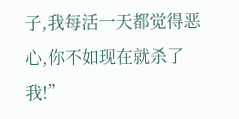子,我每活一天都觉得恶心,你不如现在就杀了我!”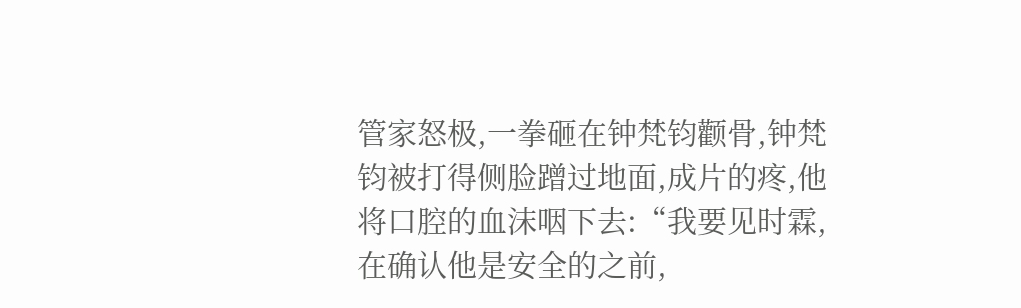管家怒极,一拳砸在钟梵钧颧骨,钟梵钧被打得侧脸蹭过地面,成片的疼,他将口腔的血沫咽下去:“我要见时霖,在确认他是安全的之前,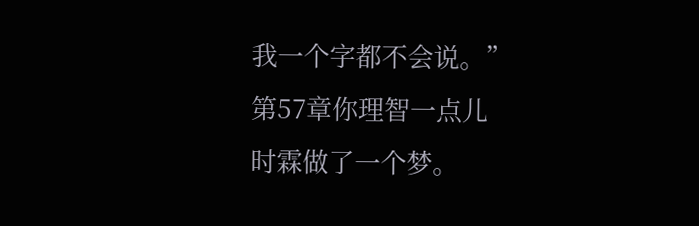我一个字都不会说。”
第57章你理智一点儿
时霖做了一个梦。